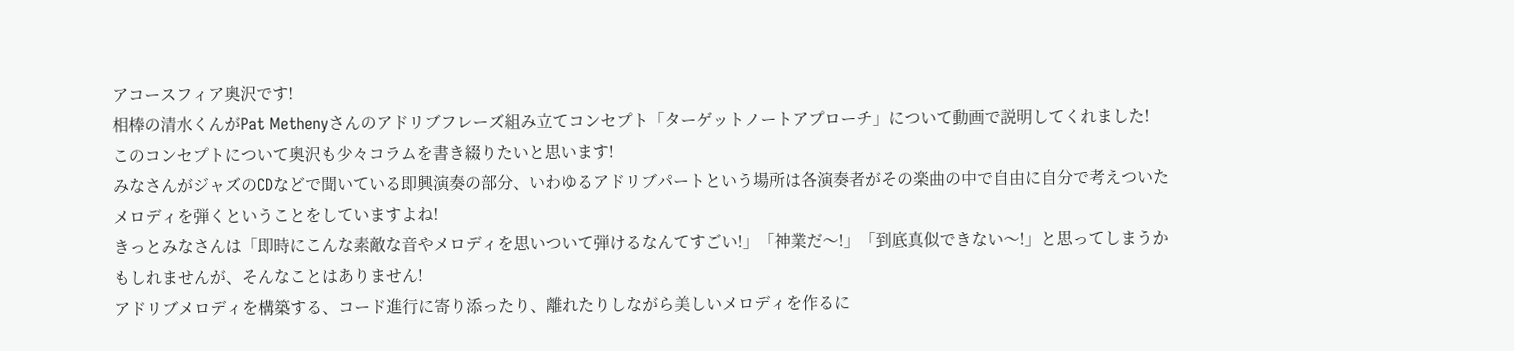アコースフィア奥沢です!
相棒の清水くんがPat Methenyさんのアドリブフレーズ組み立てコンセプト「ターゲットノートアプローチ」について動画で説明してくれました!
このコンセプトについて奥沢も少々コラムを書き綴りたいと思います!
みなさんがジャズのCDなどで聞いている即興演奏の部分、いわゆるアドリブパートという場所は各演奏者がその楽曲の中で自由に自分で考えついたメロディを弾くということをしていますよね!
きっとみなさんは「即時にこんな素敵な音やメロディを思いついて弾けるなんてすごい!」「神業だ〜!」「到底真似できない〜!」と思ってしまうかもしれませんが、そんなことはありません!
アドリブメロディを構築する、コード進行に寄り添ったり、離れたりしながら美しいメロディを作るに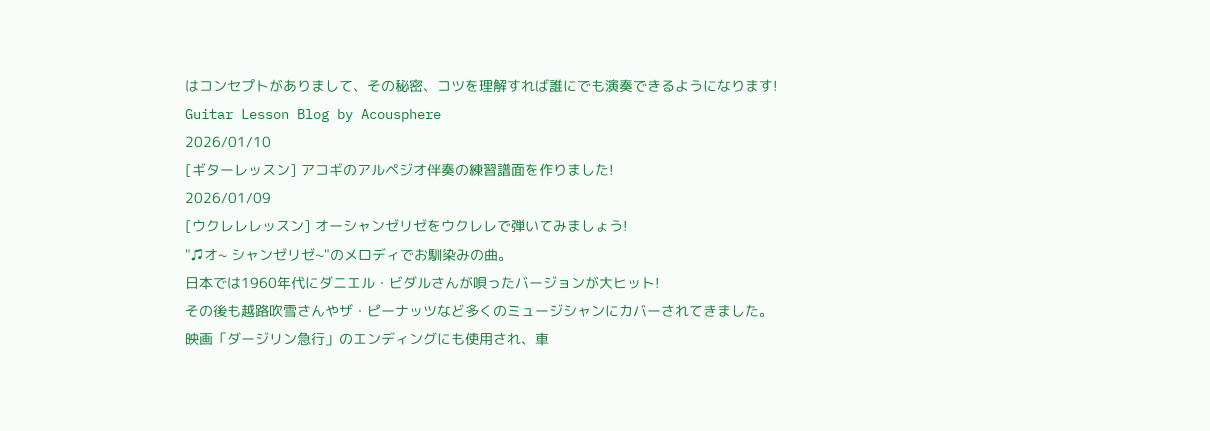はコンセプトがありまして、その秘密、コツを理解すれば誰にでも演奏できるようになります!
Guitar Lesson Blog by Acousphere
2026/01/10
[ギターレッスン] アコギのアルペジオ伴奏の練習譜面を作りました!
2026/01/09
[ウクレレレッスン] オーシャンゼリゼをウクレレで弾いてみましょう!
"♫オ~ シャンゼリゼ~"のメロディでお馴染みの曲。
日本では1960年代にダニエル・ビダルさんが唄ったバージョンが大ヒット!
その後も越路吹雪さんやザ・ピーナッツなど多くのミュージシャンにカバーされてきました。
映画「ダージリン急行」のエンディングにも使用され、車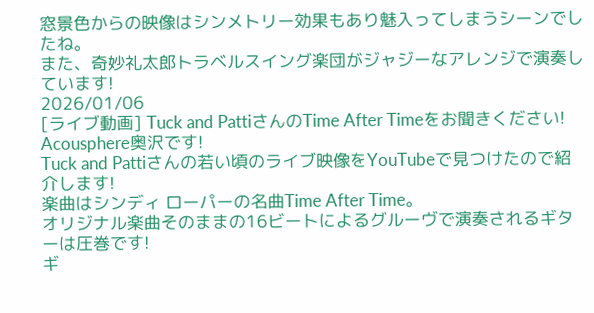窓景色からの映像はシンメトリー効果もあり魅入ってしまうシーンでしたね。
また、奇妙礼太郎トラベルスイング楽団がジャジーなアレンジで演奏しています!
2026/01/06
[ライブ動画] Tuck and PattiさんのTime After Timeをお聞きください!
Acousphere奥沢です!
Tuck and Pattiさんの若い頃のライブ映像をYouTubeで見つけたので紹介します!
楽曲はシンディ ローパーの名曲Time After Time。
オリジナル楽曲そのままの16ビートによるグルーヴで演奏されるギターは圧巻です!
ギ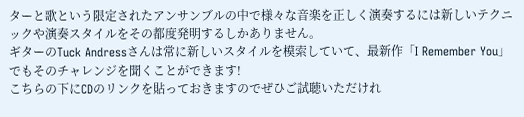ターと歌という限定されたアンサンブルの中で様々な音楽を正しく演奏するには新しいテクニックや演奏スタイルをその都度発明するしかありません。
ギターのTuck Andressさんは常に新しいスタイルを模索していて、最新作「I Remember You」でもそのチャレンジを聞くことができます!
こちらの下にCDのリンクを貼っておきますのでぜひご試聴いただけれ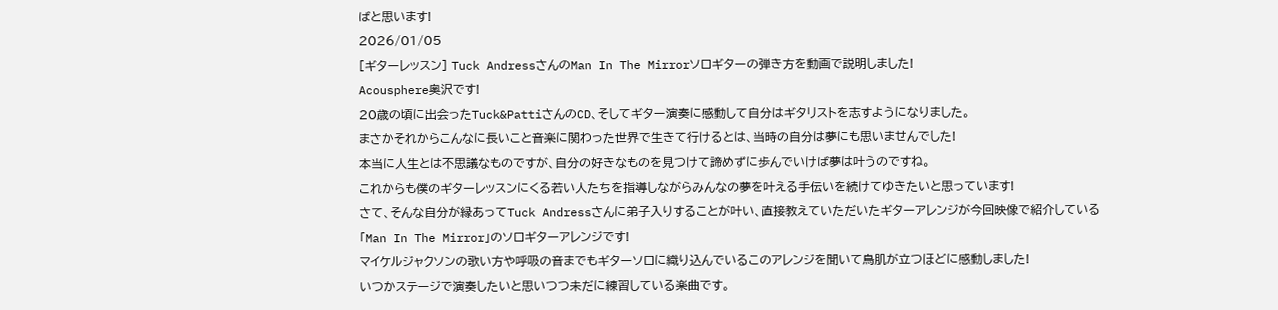ばと思います!
2026/01/05
[ギターレッスン] Tuck AndressさんのMan In The Mirrorソロギターの弾き方を動画で説明しました!
Acousphere奥沢です!
20歳の頃に出会ったTuck&PattiさんのCD、そしてギター演奏に感動して自分はギタリストを志すようになりました。
まさかそれからこんなに長いこと音楽に関わった世界で生きて行けるとは、当時の自分は夢にも思いませんでした!
本当に人生とは不思議なものですが、自分の好きなものを見つけて諦めずに歩んでいけば夢は叶うのですね。
これからも僕のギターレッスンにくる若い人たちを指導しながらみんなの夢を叶える手伝いを続けてゆきたいと思っています!
さて、そんな自分が縁あってTuck Andressさんに弟子入りすることが叶い、直接教えていただいたギターアレンジが今回映像で紹介している「Man In The Mirror」のソロギターアレンジです!
マイケルジャクソンの歌い方や呼吸の音までもギターソロに織り込んでいるこのアレンジを聞いて鳥肌が立つほどに感動しました!
いつかステージで演奏したいと思いつつ未だに練習している楽曲です。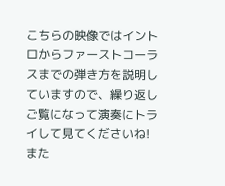こちらの映像ではイントロからファーストコーラスまでの弾き方を説明していますので、繰り返しご覧になって演奏にトライして見てくださいね!
また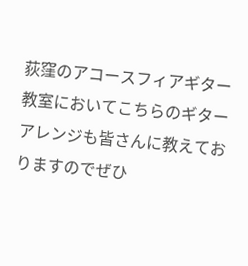荻窪のアコースフィアギター教室においてこちらのギターアレンジも皆さんに教えておりますのでぜひ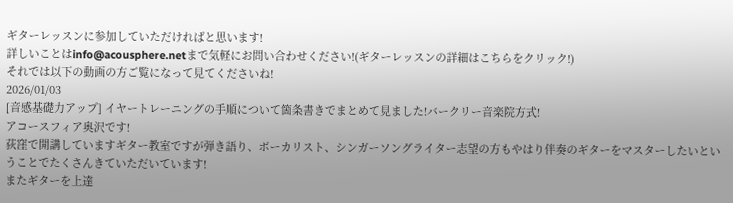ギターレッスンに参加していただければと思います!
詳しいことはinfo@acousphere.netまで気軽にお問い合わせください!(ギターレッスンの詳細はこちらをクリック!)
それでは以下の動画の方ご覧になって見てくださいね!
2026/01/03
[音感基礎力アップ] イヤートレーニングの手順について箇条書きでまとめて見ました!バークリー音楽院方式!
アコースフィア奥沢です!
荻窪で開講していますギター教室ですが弾き語り、ボーカリスト、シンガーソングライター志望の方もやはり伴奏のギターをマスターしたいということでたくさんきていただいています!
またギターを上達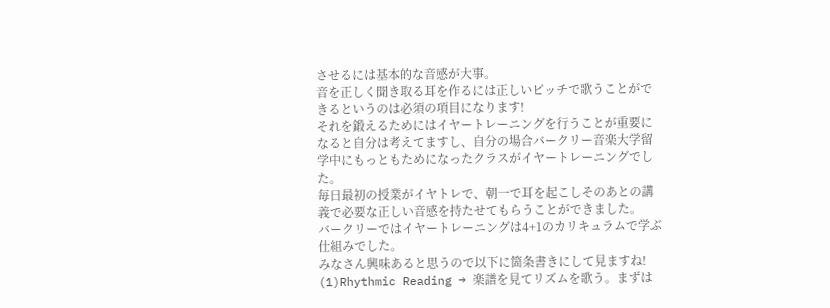させるには基本的な音感が大事。
音を正しく聞き取る耳を作るには正しいピッチで歌うことができるというのは必須の項目になります!
それを鍛えるためにはイヤートレーニングを行うことが重要になると自分は考えてますし、自分の場合バークリー音楽大学留学中にもっともためになったクラスがイヤートレーニングでした。
毎日最初の授業がイヤトレで、朝一で耳を起こしそのあとの講義で必要な正しい音感を持たせてもらうことができました。
バークリーではイヤートレーニングは4+1のカリキュラムで学ぶ仕組みでした。
みなさん興味あると思うので以下に箇条書きにして見ますね!
(1)Rhythmic Reading → 楽譜を見てリズムを歌う。まずは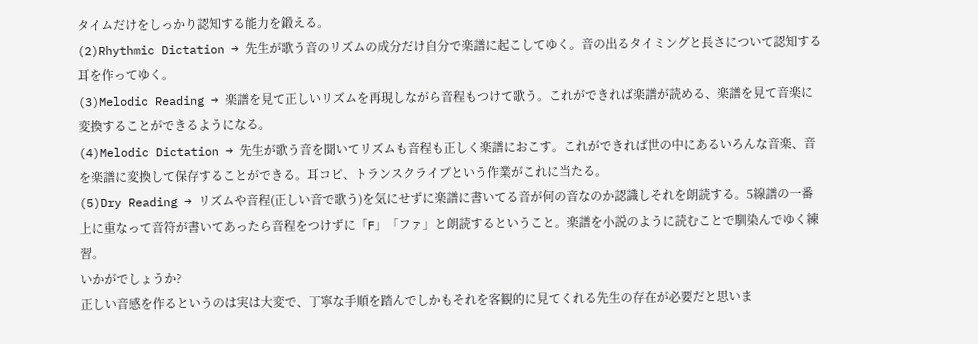タイムだけをしっかり認知する能力を鍛える。
(2)Rhythmic Dictation → 先生が歌う音のリズムの成分だけ自分で楽譜に起こしてゆく。音の出るタイミングと長さについて認知する耳を作ってゆく。
(3)Melodic Reading → 楽譜を見て正しいリズムを再現しながら音程もつけて歌う。これができれば楽譜が読める、楽譜を見て音楽に変換することができるようになる。
(4)Melodic Dictation → 先生が歌う音を聞いてリズムも音程も正しく楽譜におこす。これができれば世の中にあるいろんな音楽、音を楽譜に変換して保存することができる。耳コピ、トランスクライブという作業がこれに当たる。
(5)Dry Reading → リズムや音程(正しい音で歌う)を気にせずに楽譜に書いてる音が何の音なのか認識しそれを朗読する。5線譜の一番上に重なって音符が書いてあったら音程をつけずに「F」「ファ」と朗読するということ。楽譜を小説のように読むことで馴染んでゆく練習。
いかがでしょうか?
正しい音感を作るというのは実は大変で、丁寧な手順を踏んでしかもそれを客観的に見てくれる先生の存在が必要だと思いま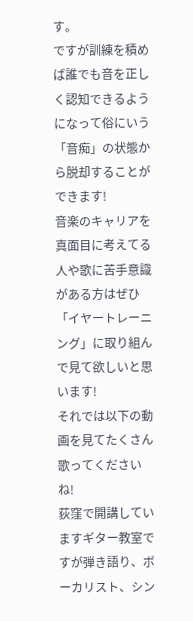す。
ですが訓練を積めば誰でも音を正しく認知できるようになって俗にいう「音痴」の状態から脱却することができます!
音楽のキャリアを真面目に考えてる人や歌に苦手意識がある方はぜひ「イヤートレーニング」に取り組んで見て欲しいと思います!
それでは以下の動画を見てたくさん歌ってくださいね!
荻窪で開講していますギター教室ですが弾き語り、ボーカリスト、シン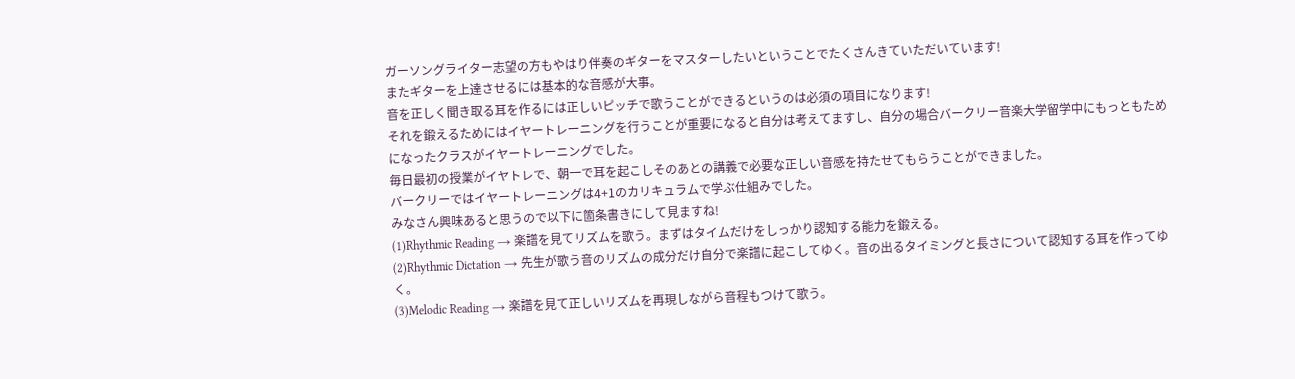ガーソングライター志望の方もやはり伴奏のギターをマスターしたいということでたくさんきていただいています!
またギターを上達させるには基本的な音感が大事。
音を正しく聞き取る耳を作るには正しいピッチで歌うことができるというのは必須の項目になります!
それを鍛えるためにはイヤートレーニングを行うことが重要になると自分は考えてますし、自分の場合バークリー音楽大学留学中にもっともためになったクラスがイヤートレーニングでした。
毎日最初の授業がイヤトレで、朝一で耳を起こしそのあとの講義で必要な正しい音感を持たせてもらうことができました。
バークリーではイヤートレーニングは4+1のカリキュラムで学ぶ仕組みでした。
みなさん興味あると思うので以下に箇条書きにして見ますね!
(1)Rhythmic Reading → 楽譜を見てリズムを歌う。まずはタイムだけをしっかり認知する能力を鍛える。
(2)Rhythmic Dictation → 先生が歌う音のリズムの成分だけ自分で楽譜に起こしてゆく。音の出るタイミングと長さについて認知する耳を作ってゆく。
(3)Melodic Reading → 楽譜を見て正しいリズムを再現しながら音程もつけて歌う。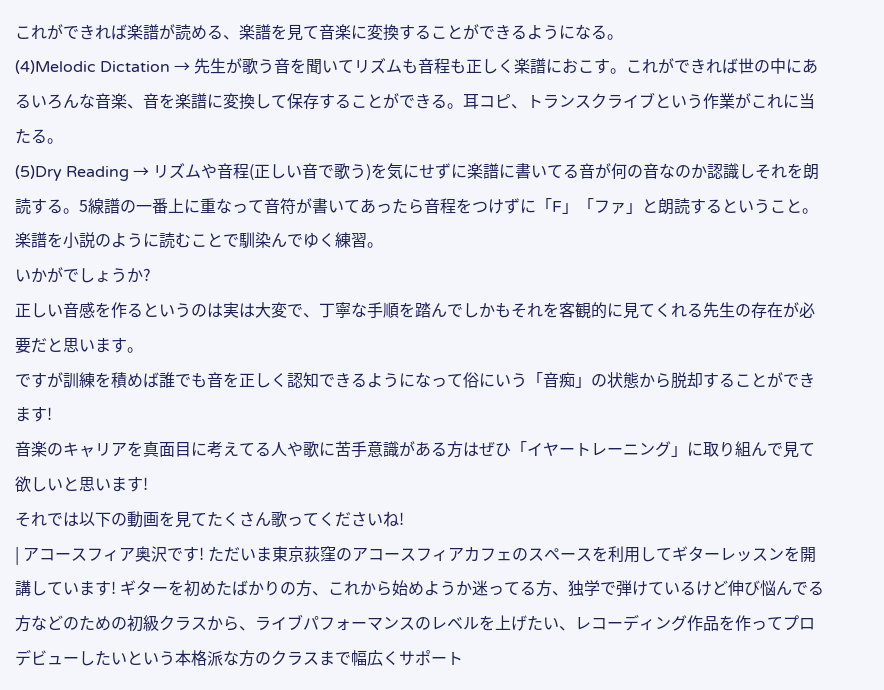これができれば楽譜が読める、楽譜を見て音楽に変換することができるようになる。
(4)Melodic Dictation → 先生が歌う音を聞いてリズムも音程も正しく楽譜におこす。これができれば世の中にあるいろんな音楽、音を楽譜に変換して保存することができる。耳コピ、トランスクライブという作業がこれに当たる。
(5)Dry Reading → リズムや音程(正しい音で歌う)を気にせずに楽譜に書いてる音が何の音なのか認識しそれを朗読する。5線譜の一番上に重なって音符が書いてあったら音程をつけずに「F」「ファ」と朗読するということ。楽譜を小説のように読むことで馴染んでゆく練習。
いかがでしょうか?
正しい音感を作るというのは実は大変で、丁寧な手順を踏んでしかもそれを客観的に見てくれる先生の存在が必要だと思います。
ですが訓練を積めば誰でも音を正しく認知できるようになって俗にいう「音痴」の状態から脱却することができます!
音楽のキャリアを真面目に考えてる人や歌に苦手意識がある方はぜひ「イヤートレーニング」に取り組んで見て欲しいと思います!
それでは以下の動画を見てたくさん歌ってくださいね!
| アコースフィア奥沢です! ただいま東京荻窪のアコースフィアカフェのスペースを利用してギターレッスンを開講しています! ギターを初めたばかりの方、これから始めようか迷ってる方、独学で弾けているけど伸び悩んでる方などのための初級クラスから、ライブパフォーマンスのレベルを上げたい、レコーディング作品を作ってプロデビューしたいという本格派な方のクラスまで幅広くサポート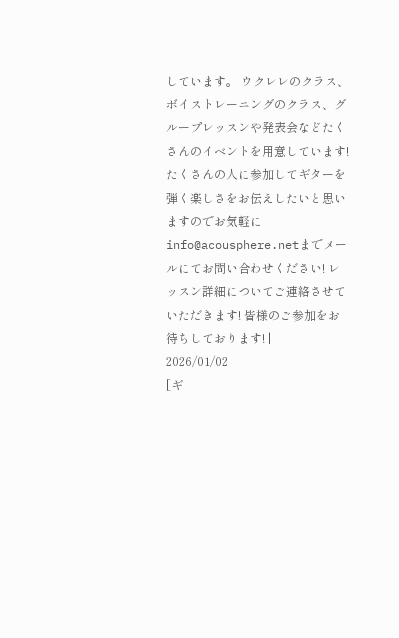しています。 ウクレレのクラス、ボイストレーニングのクラス、グループレッスンや発表会などたくさんのイベントを用意しています! たくさんの人に参加してギターを弾く楽しさをお伝えしたいと思いますのでお気軽にinfo@acousphere.netまでメールにてお問い合わせください! レッスン詳細についてご連絡させていただきます! 皆様のご参加をお待ちしております! |
2026/01/02
[ギ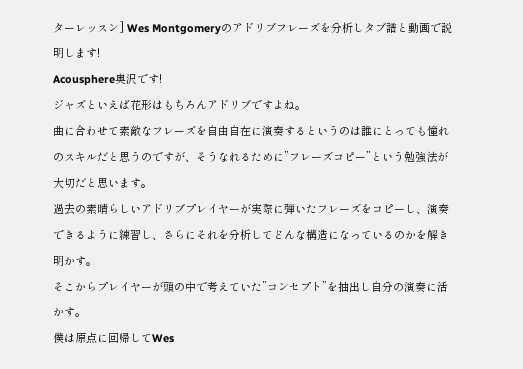ターレッスン] Wes Montgomeryのアドリブフレーズを分析しタブ譜と動画で説明します!
Acousphere奥沢です!
ジャズといえば花形はもちろんアドリブですよね。
曲に合わせて素敵なフレーズを自由自在に演奏するというのは誰にとっても憧れのスキルだと思うのですが、そうなれるために”フレーズコピー”という勉強法が大切だと思います。
過去の素晴らしいアドリブプレイヤーが実際に弾いたフレーズをコピーし、演奏できるように練習し、さらにそれを分析してどんな構造になっているのかを解き明かす。
そこからプレイヤーが頭の中で考えていた”コンセプト”を抽出し自分の演奏に活かす。
僕は原点に回帰してWes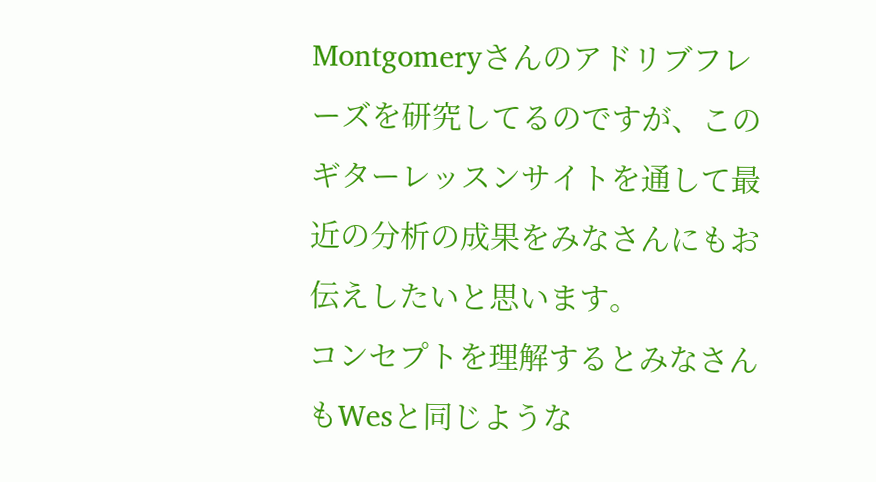Montgomeryさんのアドリブフレーズを研究してるのですが、このギターレッスンサイトを通して最近の分析の成果をみなさんにもお伝えしたいと思います。
コンセプトを理解するとみなさんもWesと同じような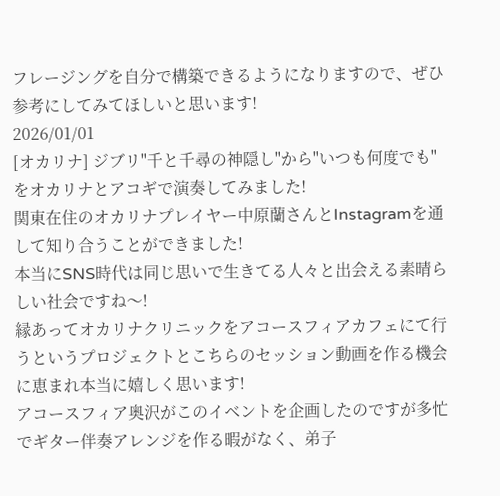フレージングを自分で構築できるようになりますので、ぜひ参考にしてみてほしいと思います!
2026/01/01
[オカリナ] ジブリ"千と千尋の神隠し"から"いつも何度でも"をオカリナとアコギで演奏してみました!
関東在住のオカリナプレイヤー中原蘭さんとInstagramを通して知り合うことができました!
本当にSNS時代は同じ思いで生きてる人々と出会える素晴らしい社会ですね〜!
縁あってオカリナクリニックをアコースフィアカフェにて行うというプロジェクトとこちらのセッション動画を作る機会に恵まれ本当に嬉しく思います!
アコースフィア奥沢がこのイベントを企画したのですが多忙でギター伴奏アレンジを作る暇がなく、弟子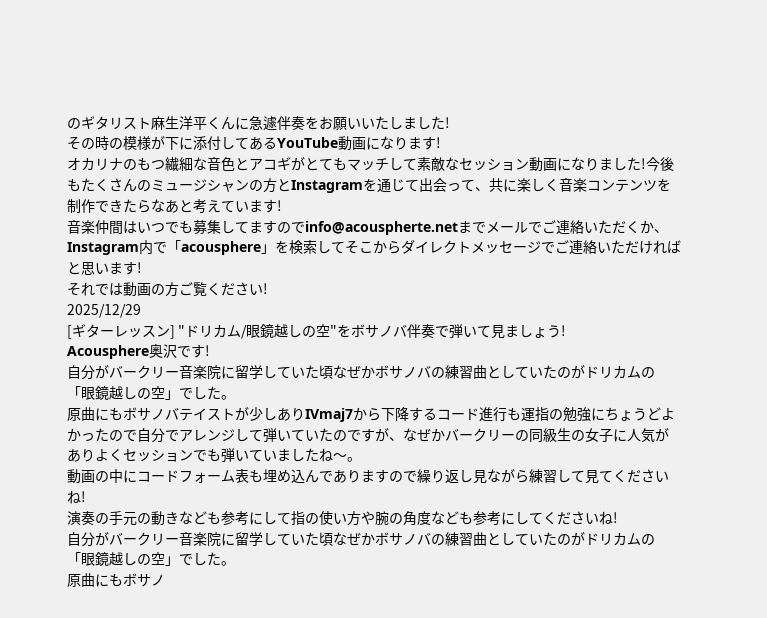のギタリスト麻生洋平くんに急遽伴奏をお願いいたしました!
その時の模様が下に添付してあるYouTube動画になります!
オカリナのもつ繊細な音色とアコギがとてもマッチして素敵なセッション動画になりました!今後もたくさんのミュージシャンの方とInstagramを通じて出会って、共に楽しく音楽コンテンツを制作できたらなあと考えています!
音楽仲間はいつでも募集してますのでinfo@acouspherte.netまでメールでご連絡いただくか、Instagram内で「acousphere」を検索してそこからダイレクトメッセージでご連絡いただければと思います!
それでは動画の方ご覧ください!
2025/12/29
[ギターレッスン] "ドリカム/眼鏡越しの空"をボサノバ伴奏で弾いて見ましょう!
Acousphere奥沢です!
自分がバークリー音楽院に留学していた頃なぜかボサノバの練習曲としていたのがドリカムの「眼鏡越しの空」でした。
原曲にもボサノバテイストが少しありIVmaj7から下降するコード進行も運指の勉強にちょうどよかったので自分でアレンジして弾いていたのですが、なぜかバークリーの同級生の女子に人気がありよくセッションでも弾いていましたね〜。
動画の中にコードフォーム表も埋め込んでありますので繰り返し見ながら練習して見てくださいね!
演奏の手元の動きなども参考にして指の使い方や腕の角度なども参考にしてくださいね!
自分がバークリー音楽院に留学していた頃なぜかボサノバの練習曲としていたのがドリカムの「眼鏡越しの空」でした。
原曲にもボサノ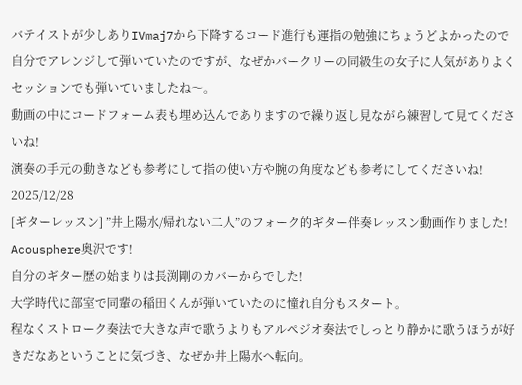バテイストが少しありIVmaj7から下降するコード進行も運指の勉強にちょうどよかったので自分でアレンジして弾いていたのですが、なぜかバークリーの同級生の女子に人気がありよくセッションでも弾いていましたね〜。
動画の中にコードフォーム表も埋め込んでありますので繰り返し見ながら練習して見てくださいね!
演奏の手元の動きなども参考にして指の使い方や腕の角度なども参考にしてくださいね!
2025/12/28
[ギターレッスン] ”井上陽水/帰れない二人”のフォーク的ギター伴奏レッスン動画作りました!
Acousphere奥沢です!
自分のギター歴の始まりは長渕剛のカバーからでした!
大学時代に部室で同輩の稲田くんが弾いていたのに憧れ自分もスタート。
程なくストローク奏法で大きな声で歌うよりもアルペジオ奏法でしっとり静かに歌うほうが好きだなあということに気づき、なぜか井上陽水へ転向。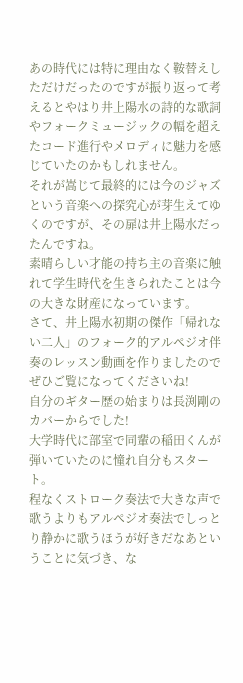あの時代には特に理由なく鞍替えしただけだったのですが振り返って考えるとやはり井上陽水の詩的な歌詞やフォークミュージックの幅を超えたコード進行やメロディに魅力を感じていたのかもしれません。
それが嵩じて最終的には今のジャズという音楽への探究心が芽生えてゆくのですが、その扉は井上陽水だったんですね。
素晴らしい才能の持ち主の音楽に触れて学生時代を生きられたことは今の大きな財産になっています。
さて、井上陽水初期の傑作「帰れない二人」のフォーク的アルペジオ伴奏のレッスン動画を作りましたのでぜひご覧になってくださいね!
自分のギター歴の始まりは長渕剛のカバーからでした!
大学時代に部室で同輩の稲田くんが弾いていたのに憧れ自分もスタート。
程なくストローク奏法で大きな声で歌うよりもアルペジオ奏法でしっとり静かに歌うほうが好きだなあということに気づき、な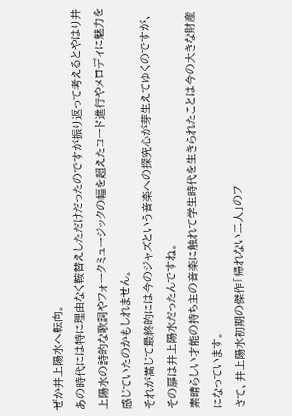ぜか井上陽水へ転向。
あの時代には特に理由なく鞍替えしただけだったのですが振り返って考えるとやはり井上陽水の詩的な歌詞やフォークミュージックの幅を超えたコード進行やメロディに魅力を感じていたのかもしれません。
それが嵩じて最終的には今のジャズという音楽への探究心が芽生えてゆくのですが、その扉は井上陽水だったんですね。
素晴らしい才能の持ち主の音楽に触れて学生時代を生きられたことは今の大きな財産になっています。
さて、井上陽水初期の傑作「帰れない二人」のフ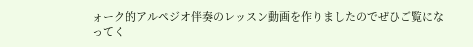ォーク的アルペジオ伴奏のレッスン動画を作りましたのでぜひご覧になってく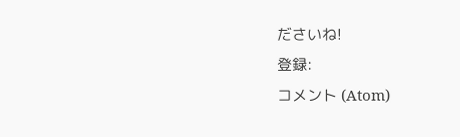ださいね!
登録:
コメント (Atom)